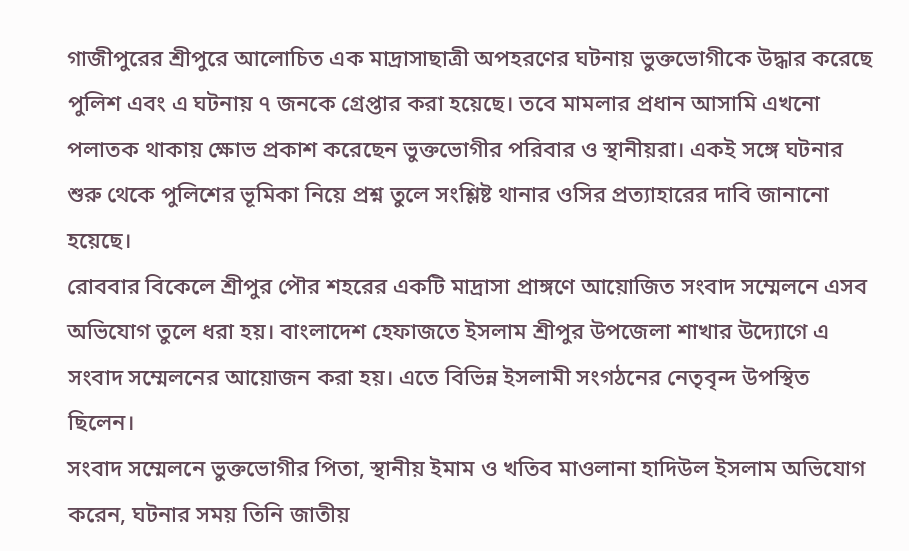গাজীপুরের শ্রীপুরে আলোচিত এক মাদ্রাসাছাত্রী অপহরণের ঘটনায় ভুক্তভোগীকে উদ্ধার করেছে পুলিশ এবং এ ঘটনায় ৭ জনকে গ্রেপ্তার করা হয়েছে। তবে মামলার প্রধান আসামি এখনো পলাতক থাকায় ক্ষোভ প্রকাশ করেছেন ভুক্তভোগীর পরিবার ও স্থানীয়রা। একই সঙ্গে ঘটনার শুরু থেকে পুলিশের ভূমিকা নিয়ে প্রশ্ন তুলে সংশ্লিষ্ট থানার ওসির প্রত্যাহারের দাবি জানানো হয়েছে।
রোববার বিকেলে শ্রীপুর পৌর শহরের একটি মাদ্রাসা প্রাঙ্গণে আয়োজিত সংবাদ সম্মেলনে এসব অভিযোগ তুলে ধরা হয়। বাংলাদেশ হেফাজতে ইসলাম শ্রীপুর উপজেলা শাখার উদ্যোগে এ সংবাদ সম্মেলনের আয়োজন করা হয়। এতে বিভিন্ন ইসলামী সংগঠনের নেতৃবৃন্দ উপস্থিত ছিলেন।
সংবাদ সম্মেলনে ভুক্তভোগীর পিতা, স্থানীয় ইমাম ও খতিব মাওলানা হাদিউল ইসলাম অভিযোগ করেন, ঘটনার সময় তিনি জাতীয়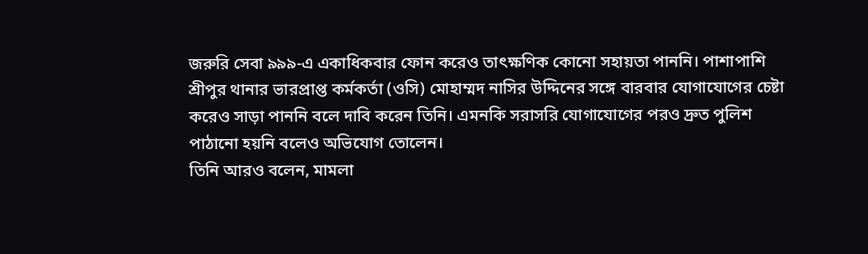জরুরি সেবা ৯৯৯-এ একাধিকবার ফোন করেও তাৎক্ষণিক কোনো সহায়তা পাননি। পাশাপাশি শ্রীপুর থানার ভারপ্রাপ্ত কর্মকর্তা (ওসি) মোহাম্মদ নাসির উদ্দিনের সঙ্গে বারবার যোগাযোগের চেষ্টা করেও সাড়া পাননি বলে দাবি করেন তিনি। এমনকি সরাসরি যোগাযোগের পরও দ্রুত পুলিশ পাঠানো হয়নি বলেও অভিযোগ তোলেন।
তিনি আরও বলেন, মামলা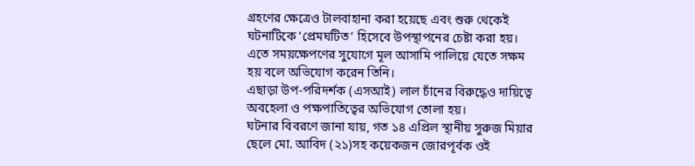গ্রহণের ক্ষেত্রেও টালবাহানা করা হয়েছে এবং শুরু থেকেই ঘটনাটিকে ‘প্রেমঘটিত’ হিসেবে উপস্থাপনের চেষ্টা করা হয়। এতে সময়ক্ষেপণের সুযোগে মূল আসামি পালিয়ে যেতে সক্ষম হয় বলে অভিযোগ করেন তিনি।
এছাড়া উপ-পরিদর্শক (এসআই) লাল চাঁনের বিরুদ্ধেও দায়িত্বে অবহেলা ও পক্ষপাতিত্বের অভিযোগ তোলা হয়।
ঘটনার বিবরণে জানা যায়, গত ১৪ এপ্রিল স্থানীয় সুরুজ মিয়ার ছেলে মো. আবিদ (২১)সহ কয়েকজন জোরপূর্বক ওই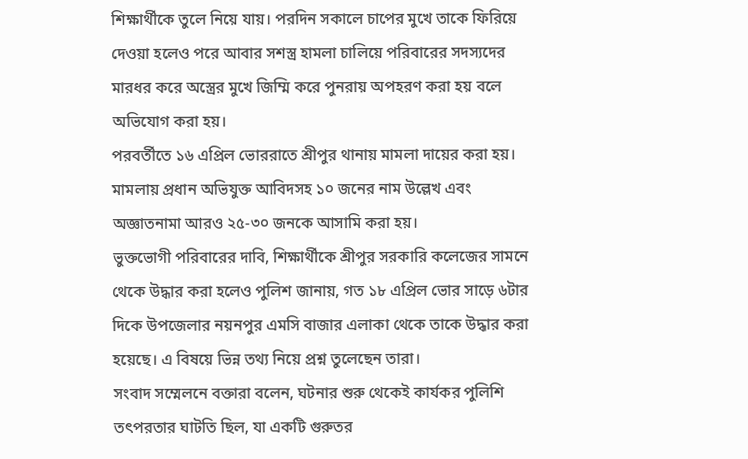শিক্ষার্থীকে তুলে নিয়ে যায়। পরদিন সকালে চাপের মুখে তাকে ফিরিয়ে দেওয়া হলেও পরে আবার সশস্ত্র হামলা চালিয়ে পরিবারের সদস্যদের মারধর করে অস্ত্রের মুখে জিম্মি করে পুনরায় অপহরণ করা হয় বলে অভিযোগ করা হয়।
পরবর্তীতে ১৬ এপ্রিল ভোররাতে শ্রীপুর থানায় মামলা দায়ের করা হয়। মামলায় প্রধান অভিযুক্ত আবিদসহ ১০ জনের নাম উল্লেখ এবং অজ্ঞাতনামা আরও ২৫-৩০ জনকে আসামি করা হয়।
ভুক্তভোগী পরিবারের দাবি, শিক্ষার্থীকে শ্রীপুর সরকারি কলেজের সামনে থেকে উদ্ধার করা হলেও পুলিশ জানায়, গত ১৮ এপ্রিল ভোর সাড়ে ৬টার দিকে উপজেলার নয়নপুর এমসি বাজার এলাকা থেকে তাকে উদ্ধার করা হয়েছে। এ বিষয়ে ভিন্ন তথ্য নিয়ে প্রশ্ন তুলেছেন তারা।
সংবাদ সম্মেলনে বক্তারা বলেন, ঘটনার শুরু থেকেই কার্যকর পুলিশি তৎপরতার ঘাটতি ছিল, যা একটি গুরুতর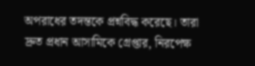অপরাধের তদন্তকে প্রশ্নবিদ্ধ করেছে। তারা দ্রুত প্রধান আসামিকে গ্রেপ্তার, নিরপেক্ষ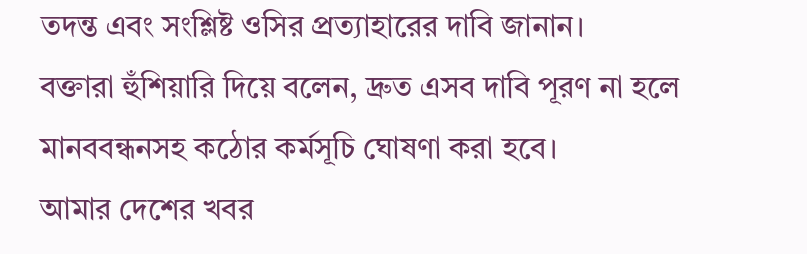তদন্ত এবং সংশ্লিষ্ট ওসির প্রত্যাহারের দাবি জানান।
বক্তারা হুঁশিয়ারি দিয়ে বলেন, দ্রুত এসব দাবি পূরণ না হলে মানববন্ধনসহ কঠোর কর্মসূচি ঘোষণা করা হবে।
আমার দেশের খবর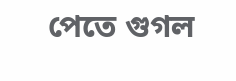পেতে গুগল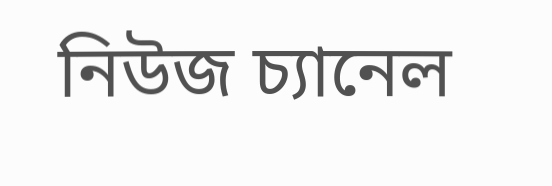নিউজ চ্যানেল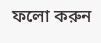ফলো করুন